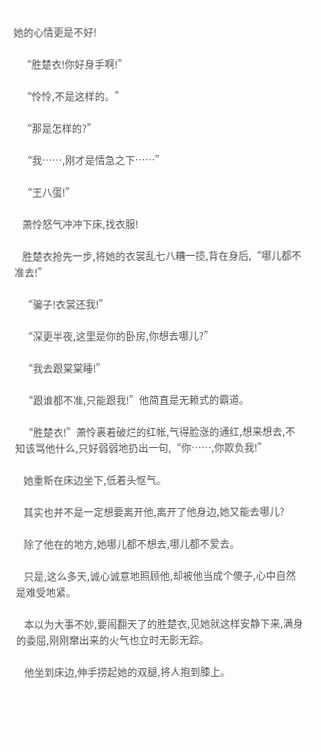她的心情更是不好!

    “胜楚衣!你好身手啊!”

    “怜怜,不是这样的。”

    “那是怎样的?”

    “我……,刚才是情急之下……”

    “王八蛋!”

    萧怜怒气冲冲下床,找衣服!

    胜楚衣抢先一步,将她的衣裳乱七八糟一揽,背在身后,“哪儿都不准去!”

    “骗子!衣裳还我!”

    “深更半夜,这里是你的卧房,你想去哪儿?”

    “我去跟棠棠睡!”

    “跟谁都不准,只能跟我!”他简直是无赖式的霸道。

    “胜楚衣!”萧怜裹着破烂的红帐,气得脸涨的通红,想来想去,不知该骂他什么,只好弱弱地扔出一句,“你……,你欺负我!”

    她重新在床边坐下,低着头怄气。

    其实也并不是一定想要离开他,离开了他身边,她又能去哪儿?

    除了他在的地方,她哪儿都不想去,哪儿都不爱去。

    只是,这么多天,诚心诚意地照顾他,却被他当成个傻子,心中自然是难受地紧。

    本以为大事不妙,要闹翻天了的胜楚衣,见她就这样安静下来,满身的委屈,刚刚窜出来的火气也立时无影无踪。

    他坐到床边,伸手捞起她的双腿,将人抱到膝上。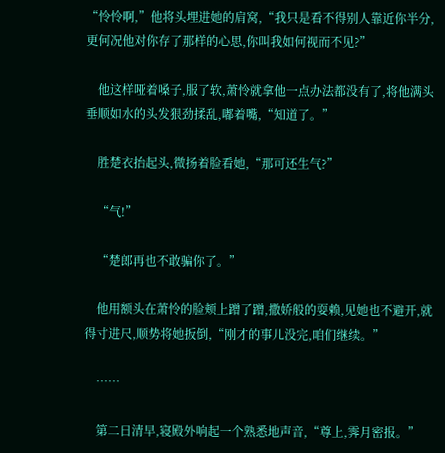“怜怜啊,”他将头埋进她的肩窝,“我只是看不得别人靠近你半分,更何况他对你存了那样的心思,你叫我如何视而不见?”

    他这样哑着嗓子,服了软,萧怜就拿他一点办法都没有了,将他满头垂顺如水的头发狠劲揉乱,嘟着嘴,“知道了。”

    胜楚衣抬起头,微扬着脸看她,“那可还生气?”

    “气!”

    “楚郎再也不敢骗你了。”

    他用额头在萧怜的脸颊上蹭了蹭,撒娇般的耍赖,见她也不避开,就得寸进尺,顺势将她扳倒,“刚才的事儿没完,咱们继续。”

    ……

    第二日清早,寝殿外响起一个熟悉地声音,“尊上,霁月密报。”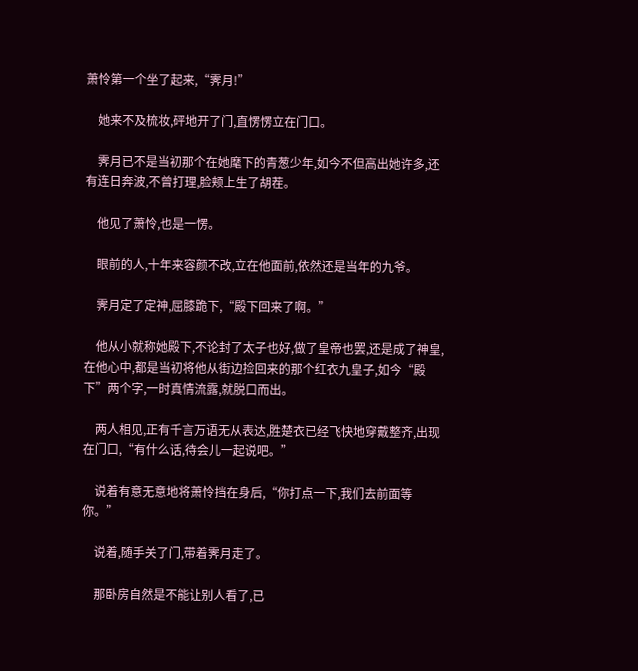萧怜第一个坐了起来,“霁月!”

    她来不及梳妆,砰地开了门,直愣愣立在门口。

    霁月已不是当初那个在她麾下的青葱少年,如今不但高出她许多,还有连日奔波,不曾打理,脸颊上生了胡茬。

    他见了萧怜,也是一愣。

    眼前的人,十年来容颜不改,立在他面前,依然还是当年的九爷。

    霁月定了定神,屈膝跪下,“殿下回来了啊。”

    他从小就称她殿下,不论封了太子也好,做了皇帝也罢,还是成了神皇,在他心中,都是当初将他从街边捡回来的那个红衣九皇子,如今“殿下”两个字,一时真情流露,就脱口而出。

    两人相见,正有千言万语无从表达,胜楚衣已经飞快地穿戴整齐,出现在门口,“有什么话,待会儿一起说吧。”

    说着有意无意地将萧怜挡在身后,“你打点一下,我们去前面等你。”

    说着,随手关了门,带着霁月走了。

    那卧房自然是不能让别人看了,已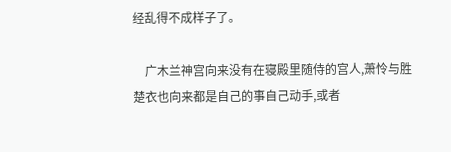经乱得不成样子了。

    广木兰神宫向来没有在寝殿里随侍的宫人,萧怜与胜楚衣也向来都是自己的事自己动手,或者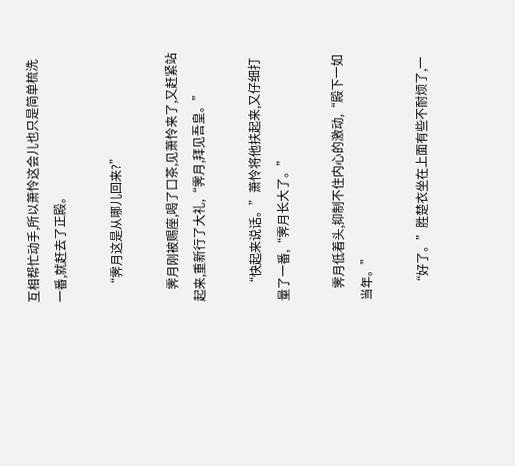互相帮忙动手,所以萧怜这会儿也只是简单梳洗一番,就赶去了正殿。

    “霁月这是从哪儿回来?”

    霁月刚被赐座,喝了口茶,见萧怜来了,又赶紧站起来,重新行了大礼,“霁月,拜见吾皇。”

    “快起来说话。”萧怜将他扶起来,又仔细打量了一番,“霁月长大了。”

    霁月低着头,抑制不住内心的激动,“殿下一如当年。”

    “好了。”胜楚衣坐在上面有些不耐烦了,一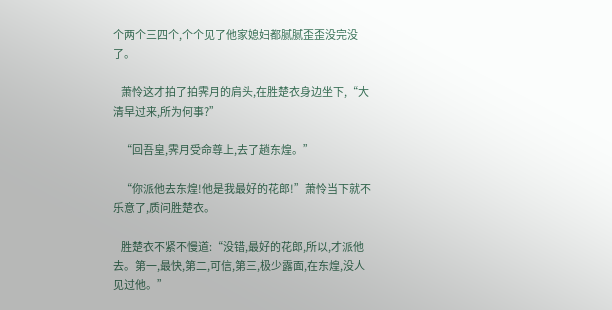个两个三四个,个个见了他家媳妇都腻腻歪歪没完没了。

    萧怜这才拍了拍霁月的肩头,在胜楚衣身边坐下,“大清早过来,所为何事?”

    “回吾皇,霁月受命尊上,去了趟东煌。”

    “你派他去东煌!他是我最好的花郎!”萧怜当下就不乐意了,质问胜楚衣。

    胜楚衣不紧不慢道:“没错,最好的花郎,所以,才派他去。第一,最快,第二,可信,第三,极少露面,在东煌,没人见过他。”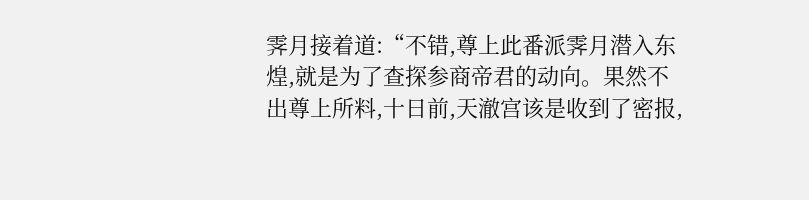霁月接着道:“不错,尊上此番派霁月潜入东煌,就是为了查探参商帝君的动向。果然不出尊上所料,十日前,天澈宫该是收到了密报,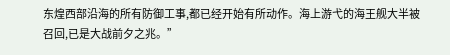东煌西部沿海的所有防御工事,都已经开始有所动作。海上游弋的海王舰大半被召回,已是大战前夕之兆。”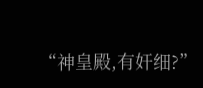“神皇殿,有奸细?”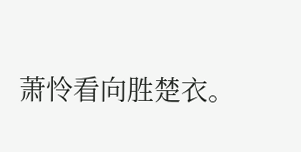萧怜看向胜楚衣。